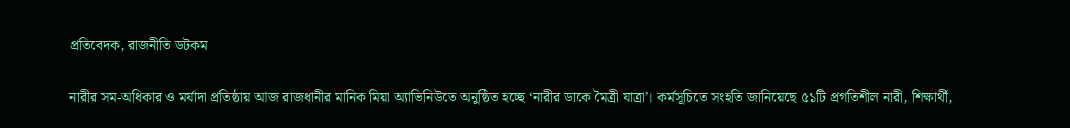প্রতিবেদক, রাজনীতি ডটকম

নারীর সম-অধিকার ও মর্যাদা প্রতিষ্ঠায় আজ রাজধানীর মানিক মিয়া অ্যাভিনিউতে অনুষ্ঠিত হচ্ছে ‘নারীর ডাকে মৈত্রী যাত্রা’। কর্মসূচিতে সংহতি জানিয়েছে ৫১টি প্রগতিশীল নারী, শিক্ষার্থী,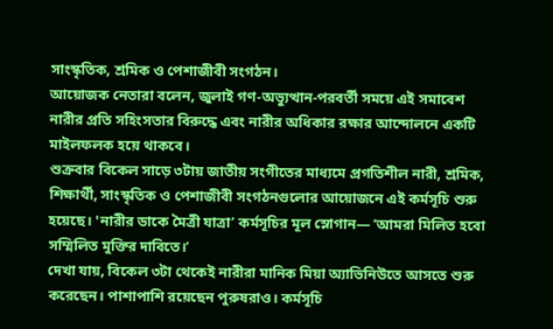সাংস্কৃতিক, শ্রমিক ও পেশাজীবী সংগঠন।
আয়োজক নেতারা বলেন, জুলাই গণ-অভ্যুত্থান-পরবর্তী সময়ে এই সমাবেশ নারীর প্রতি সহিংসতার বিরুদ্ধে এবং নারীর অধিকার রক্ষার আন্দোলনে একটি মাইলফলক হয়ে থাকবে।
শুক্রবার বিকেল সাড়ে ৩টায় জাতীয় সংগীতের মাধ্যমে প্রগতিশীল নারী, শ্রমিক, শিক্ষার্থী, সাংস্কৃতিক ও পেশাজীবী সংগঠনগুলোর আয়োজনে এই কর্মসূচি শুরু হয়েছে। 'নারীর ডাকে মৈত্রী যাত্রা’ কর্মসূচির মূল স্লোগান— ‘আমরা মিলিত হবো সম্মিলিত মুক্তির দাবিতে।’
দেখা যায়, বিকেল ৩টা থেকেই নারীরা মানিক মিয়া অ্যাভিনিউতে আসতে শুরু করেছেন। পাশাপাশি রয়েছেন পুরুষরাও। কর্মসূচি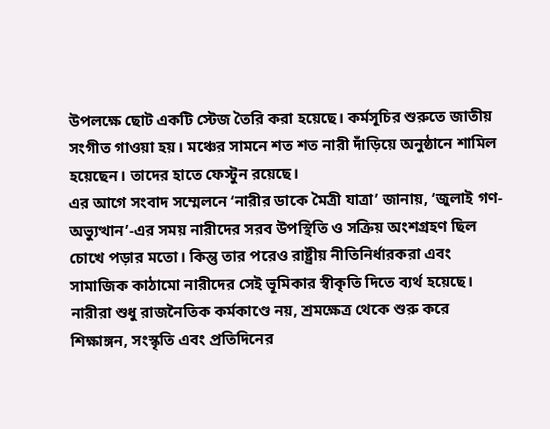উপলক্ষে ছোট একটি স্টেজ তৈরি করা হয়েছে। কর্মসূচির শুরুতে জাতীয় সংগীত গাওয়া হয়। মঞ্চের সামনে শত শত নারী দাঁড়িয়ে অনুষ্ঠানে শামিল হয়েছেন। তাদের হাতে ফেস্টুন রয়েছে।
এর আগে সংবাদ সম্মেলনে ‘নারীর ডাকে মৈত্রী যাত্রা’ জানায়, ‘জুলাই গণ-অভ্যুত্থান’-এর সময় নারীদের সরব উপস্থিতি ও সক্রিয় অংশগ্রহণ ছিল চোখে পড়ার মতো। কিন্তু তার পরেও রাষ্ট্রীয় নীতিনির্ধারকরা এবং সামাজিক কাঠামো নারীদের সেই ভূমিকার স্বীকৃতি দিতে ব্যর্থ হয়েছে। নারীরা শুধু রাজনৈতিক কর্মকাণ্ডে নয়, শ্রমক্ষেত্র থেকে শুরু করে শিক্ষাঙ্গন, সংস্কৃতি এবং প্রতিদিনের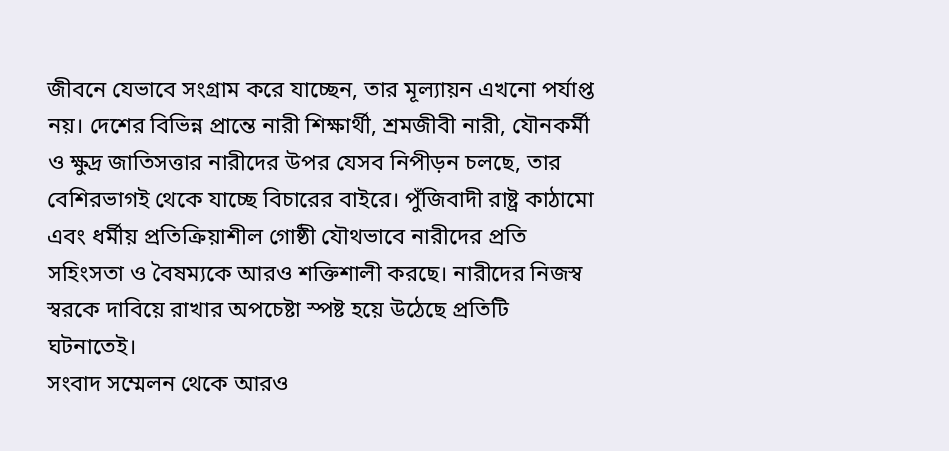জীবনে যেভাবে সংগ্রাম করে যাচ্ছেন, তার মূল্যায়ন এখনো পর্যাপ্ত নয়। দেশের বিভিন্ন প্রান্তে নারী শিক্ষার্থী, শ্রমজীবী নারী, যৌনকর্মী ও ক্ষুদ্র জাতিসত্তার নারীদের উপর যেসব নিপীড়ন চলছে, তার বেশিরভাগই থেকে যাচ্ছে বিচারের বাইরে। পুঁজিবাদী রাষ্ট্র কাঠামো এবং ধর্মীয় প্রতিক্রিয়াশীল গোষ্ঠী যৌথভাবে নারীদের প্রতি সহিংসতা ও বৈষম্যকে আরও শক্তিশালী করছে। নারীদের নিজস্ব স্বরকে দাবিয়ে রাখার অপচেষ্টা স্পষ্ট হয়ে উঠেছে প্রতিটি ঘটনাতেই।
সংবাদ সম্মেলন থেকে আরও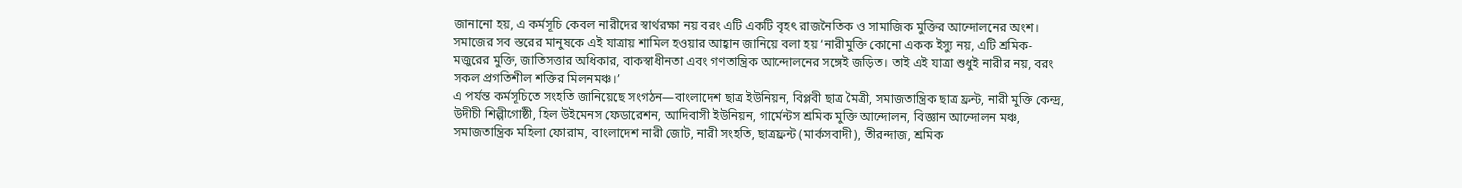জানানো হয়, এ কর্মসূচি কেবল নারীদের স্বার্থরক্ষা নয় বরং এটি একটি বৃহৎ রাজনৈতিক ও সামাজিক মুক্তির আন্দোলনের অংশ। সমাজের সব স্তরের মানুষকে এই যাত্রায় শামিল হওয়ার আহ্বান জানিয়ে বলা হয় ‘নারীমুক্তি কোনো একক ইস্যু নয়, এটি শ্রমিক-মজুরের মুক্তি, জাতিসত্তার অধিকার, বাকস্বাধীনতা এবং গণতান্ত্রিক আন্দোলনের সঙ্গেই জড়িত। তাই এই যাত্রা শুধুই নারীর নয়, বরং সকল প্রগতিশীল শক্তির মিলনমঞ্চ।’
এ পর্যন্ত কর্মসূচিতে সংহতি জানিয়েছে সংগঠন—বাংলাদেশ ছাত্র ইউনিয়ন, বিপ্লবী ছাত্র মৈত্রী, সমাজতান্ত্রিক ছাত্র ফ্রন্ট, নারী মুক্তি কেন্দ্র, উদীচী শিল্পীগোষ্ঠী, হিল উইমেনস ফেডারেশন, আদিবাসী ইউনিয়ন, গার্মেন্টস শ্রমিক মুক্তি আন্দোলন, বিজ্ঞান আন্দোলন মঞ্চ, সমাজতান্ত্রিক মহিলা ফোরাম, বাংলাদেশ নারী জোট, নারী সংহতি, ছাত্রফ্রন্ট (মার্কসবাদী), তীরন্দাজ, শ্রমিক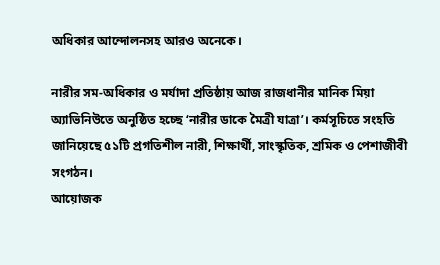অধিকার আন্দোলনসহ আরও অনেকে।

নারীর সম-অধিকার ও মর্যাদা প্রতিষ্ঠায় আজ রাজধানীর মানিক মিয়া অ্যাভিনিউতে অনুষ্ঠিত হচ্ছে ‘নারীর ডাকে মৈত্রী যাত্রা’। কর্মসূচিতে সংহতি জানিয়েছে ৫১টি প্রগতিশীল নারী, শিক্ষার্থী, সাংস্কৃতিক, শ্রমিক ও পেশাজীবী সংগঠন।
আয়োজক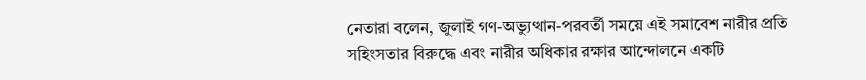নেতারা বলেন, জুলাই গণ-অভ্যুত্থান-পরবর্তী সময়ে এই সমাবেশ নারীর প্রতি সহিংসতার বিরুদ্ধে এবং নারীর অধিকার রক্ষার আন্দোলনে একটি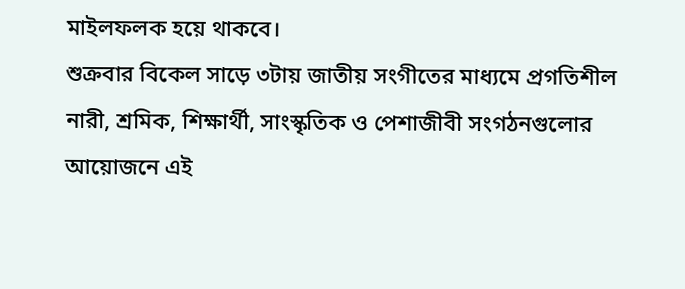মাইলফলক হয়ে থাকবে।
শুক্রবার বিকেল সাড়ে ৩টায় জাতীয় সংগীতের মাধ্যমে প্রগতিশীল নারী, শ্রমিক, শিক্ষার্থী, সাংস্কৃতিক ও পেশাজীবী সংগঠনগুলোর আয়োজনে এই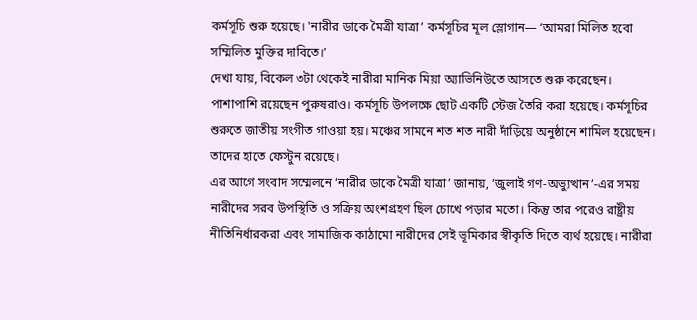কর্মসূচি শুরু হয়েছে। 'নারীর ডাকে মৈত্রী যাত্রা’ কর্মসূচির মূল স্লোগান— ‘আমরা মিলিত হবো সম্মিলিত মুক্তির দাবিতে।’
দেখা যায়, বিকেল ৩টা থেকেই নারীরা মানিক মিয়া অ্যাভিনিউতে আসতে শুরু করেছেন। পাশাপাশি রয়েছেন পুরুষরাও। কর্মসূচি উপলক্ষে ছোট একটি স্টেজ তৈরি করা হয়েছে। কর্মসূচির শুরুতে জাতীয় সংগীত গাওয়া হয়। মঞ্চের সামনে শত শত নারী দাঁড়িয়ে অনুষ্ঠানে শামিল হয়েছেন। তাদের হাতে ফেস্টুন রয়েছে।
এর আগে সংবাদ সম্মেলনে ‘নারীর ডাকে মৈত্রী যাত্রা’ জানায়, ‘জুলাই গণ-অভ্যুত্থান’-এর সময় নারীদের সরব উপস্থিতি ও সক্রিয় অংশগ্রহণ ছিল চোখে পড়ার মতো। কিন্তু তার পরেও রাষ্ট্রীয় নীতিনির্ধারকরা এবং সামাজিক কাঠামো নারীদের সেই ভূমিকার স্বীকৃতি দিতে ব্যর্থ হয়েছে। নারীরা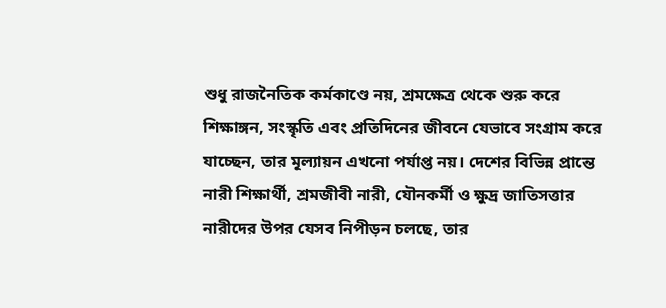শুধু রাজনৈতিক কর্মকাণ্ডে নয়, শ্রমক্ষেত্র থেকে শুরু করে শিক্ষাঙ্গন, সংস্কৃতি এবং প্রতিদিনের জীবনে যেভাবে সংগ্রাম করে যাচ্ছেন, তার মূল্যায়ন এখনো পর্যাপ্ত নয়। দেশের বিভিন্ন প্রান্তে নারী শিক্ষার্থী, শ্রমজীবী নারী, যৌনকর্মী ও ক্ষুদ্র জাতিসত্তার নারীদের উপর যেসব নিপীড়ন চলছে, তার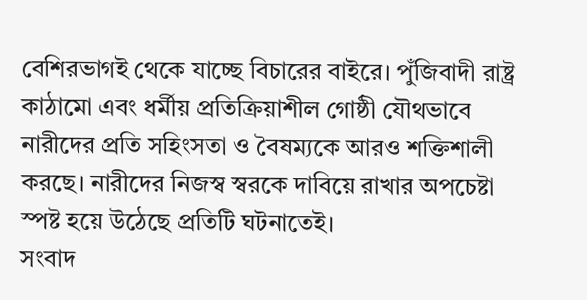বেশিরভাগই থেকে যাচ্ছে বিচারের বাইরে। পুঁজিবাদী রাষ্ট্র কাঠামো এবং ধর্মীয় প্রতিক্রিয়াশীল গোষ্ঠী যৌথভাবে নারীদের প্রতি সহিংসতা ও বৈষম্যকে আরও শক্তিশালী করছে। নারীদের নিজস্ব স্বরকে দাবিয়ে রাখার অপচেষ্টা স্পষ্ট হয়ে উঠেছে প্রতিটি ঘটনাতেই।
সংবাদ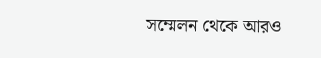সম্মেলন থেকে আরও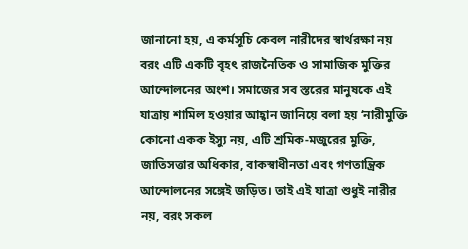জানানো হয়, এ কর্মসূচি কেবল নারীদের স্বার্থরক্ষা নয় বরং এটি একটি বৃহৎ রাজনৈতিক ও সামাজিক মুক্তির আন্দোলনের অংশ। সমাজের সব স্তরের মানুষকে এই যাত্রায় শামিল হওয়ার আহ্বান জানিয়ে বলা হয় ‘নারীমুক্তি কোনো একক ইস্যু নয়, এটি শ্রমিক-মজুরের মুক্তি, জাতিসত্তার অধিকার, বাকস্বাধীনতা এবং গণতান্ত্রিক আন্দোলনের সঙ্গেই জড়িত। তাই এই যাত্রা শুধুই নারীর নয়, বরং সকল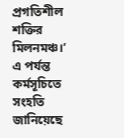প্রগতিশীল শক্তির মিলনমঞ্চ।’
এ পর্যন্ত কর্মসূচিতে সংহতি জানিয়েছে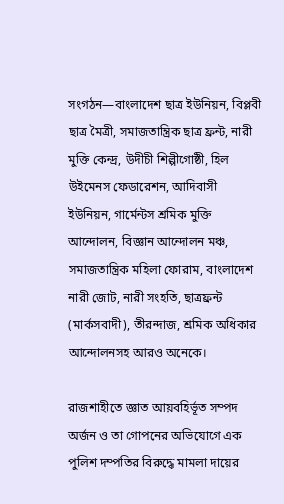সংগঠন—বাংলাদেশ ছাত্র ইউনিয়ন, বিপ্লবী ছাত্র মৈত্রী, সমাজতান্ত্রিক ছাত্র ফ্রন্ট, নারী মুক্তি কেন্দ্র, উদীচী শিল্পীগোষ্ঠী, হিল উইমেনস ফেডারেশন, আদিবাসী ইউনিয়ন, গার্মেন্টস শ্রমিক মুক্তি আন্দোলন, বিজ্ঞান আন্দোলন মঞ্চ, সমাজতান্ত্রিক মহিলা ফোরাম, বাংলাদেশ নারী জোট, নারী সংহতি, ছাত্রফ্রন্ট (মার্কসবাদী), তীরন্দাজ, শ্রমিক অধিকার আন্দোলনসহ আরও অনেকে।

রাজশাহীতে জ্ঞাত আয়বহির্ভূত সম্পদ অর্জন ও তা গোপনের অভিযোগে এক পুলিশ দম্পতির বিরুদ্ধে মামলা দায়ের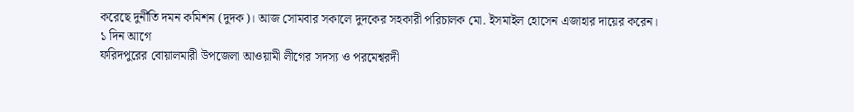করেছে দুর্নীতি দমন কমিশন (দুদক)। আজ সোমবার সকালে দুদকের সহকারী পরিচালক মো. ইসমাইল হোসেন এজাহার দায়ের করেন।
১ দিন আগে
ফরিদপুরের বোয়ালমারী উপজেলা আওয়ামী লীগের সদস্য ও পরমেশ্বরদী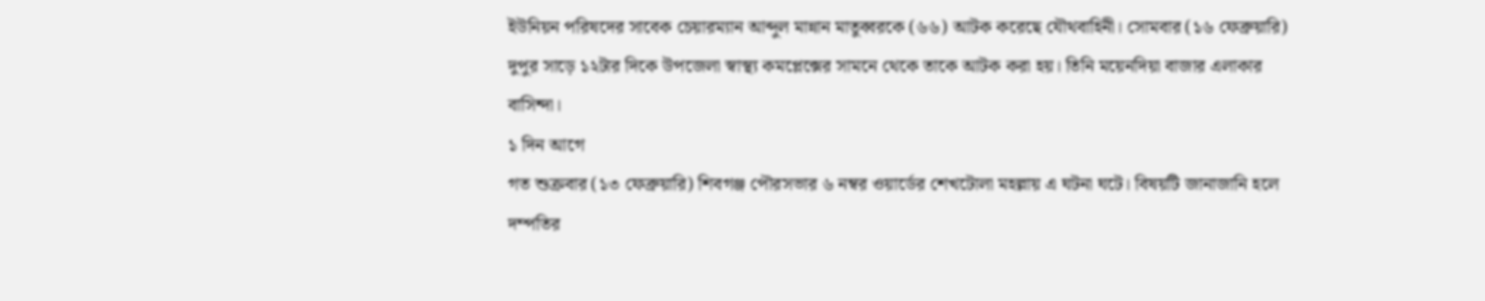ইউনিয়ন পরিষদের সাবেক চেয়ারম্যান আব্দুল মান্নান মাতুব্বরকে (৬৬) আটক করেছে যৌথবাহিনী। সোমবার (১৬ ফেব্রুয়ারি) দুপুর সাড়ে ১২টার দিকে উপজেলা স্বাস্থ্য কমপ্লেক্সের সামনে থেকে তাকে আটক করা হয়। তিনি ময়েনদিয়া বাজার এলাকার বাসিন্দা।
১ দিন আগে
গত শুক্রবার (১৩ ফেব্রুয়ারি) শিবগঞ্জ পৌরসভার ৬ নম্বর ওয়ার্ডের শেখটোলা মহল্লায় এ ঘটনা ঘটে। বিষয়টি জানাজানি হলে দম্পতির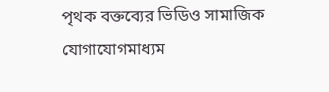পৃথক বক্তব্যের ভিডিও সামাজিক যোগাযোগমাধ্যম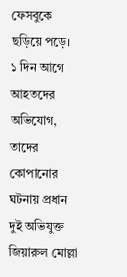ফেসবুকে ছড়িয়ে পড়ে।
১ দিন আগে
আহতদের অভিযোগ, তাদের কোপানোর ঘটনায় প্রধান দুই অভিযুক্ত জিয়ারুল মোল্লা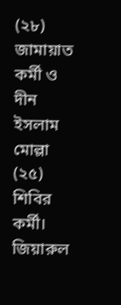(২৮) জামায়াত কর্মী ও দীন ইসলাম মোল্লা (২৫) শিবির কর্মী। জিয়ারুল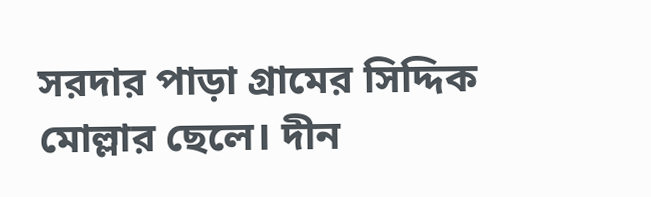সরদার পাড়া গ্রামের সিদ্দিক মোল্লার ছেলে। দীন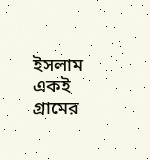ইসলাম একই গ্রামের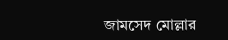জামসেদ মোল্লার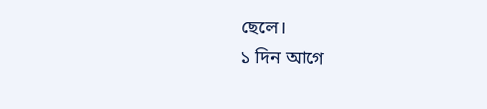ছেলে।
১ দিন আগে